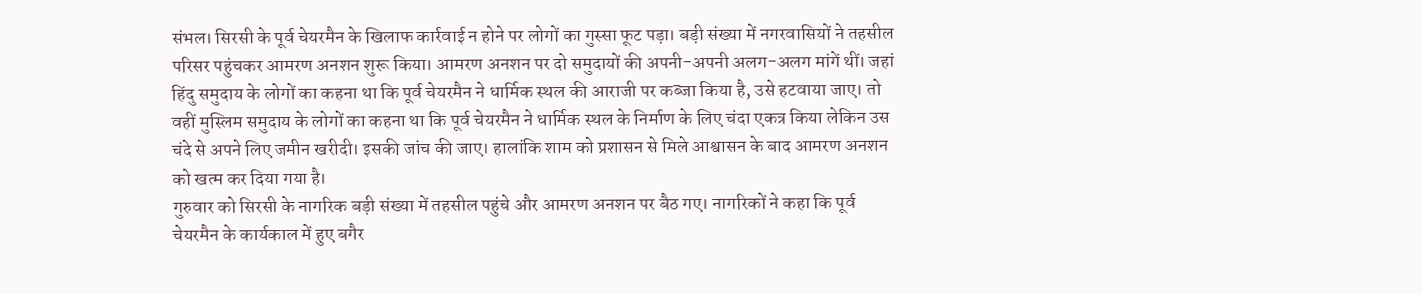संभल। सिरसी के पूर्व चेयरमैन के खिलाफ कार्रवाई न होने पर लोगों का गुस्सा फूट पड़ा। बड़ी संख्या में नगरवासियों ने तहसील परिसर पहुंचकर आमरण अनशन शुरू किया। आमरण अनशन पर दो समुदायों की अपनी-अपनी अलग-अलग मांगें थीं। जहां हिंदु समुदाय के लोगों का कहना था कि पूर्व चेयरमैन ने धार्मिक स्थल की आराजी पर कब्जा किया है, उसे हटवाया जाए। तो वहीं मुस्लिम समुदाय के लोगों का कहना था कि पूर्व चेयरमैन ने धार्मिक स्थल के निर्माण के लिए चंदा एकत्र किया लेकिन उस चंदे से अपने लिए जमीन खरीदी। इसकी जांच की जाए। हालांकि शाम को प्रशासन से मिले आश्वासन के बाद आमरण अनशन को खत्म कर दिया गया है।
गुरुवार को सिरसी के नागरिक बड़ी संख्या में तहसील पहुंचे और आमरण अनशन पर बैठ गए। नागरिकों ने कहा कि पूर्व चेयरमैन के कार्यकाल में हुए बगैर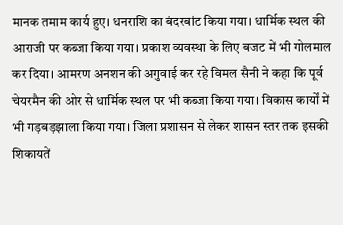मानक तमाम कार्य हुए। धनराशि का बंदरबांट किया गया। धार्मिक स्थल की आराजी पर कब्जा किया गया। प्रकाश व्यवस्था के लिए बजट में भी गोलमाल कर दिया। आमरण अनशन की अगुवाई कर रहे विमल सैनी ने कहा कि पूर्व चेयरमैन की ओर से धार्मिक स्थल पर भी कब्जा किया गया। विकास कार्यों में भी गड़बड़झाला किया गया। जिला प्रशासन से लेकर शासन स्तर तक इसकी शिकायतें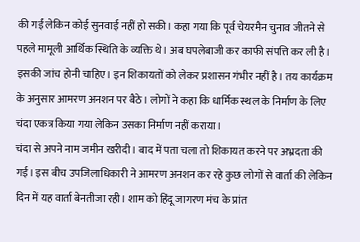की गईं लेकिन कोई सुनवाई नहीं हो सकी। कहा गया कि पूर्व चेयरमैन चुनाव जीतने से पहले मामूली आर्थिक स्थिति के व्यक्ति थे। अब घपलेबाजी कर काफी संपत्ति कर ली है। इसकी जांच होनी चाहिए। इन शिकायतों को लेकर प्रशासन गंभीर नहीं है। तय कार्यक्रम के अनुसार आमरण अनशन पर बैठे। लोगों ने कहा कि धार्मिक स्थल के निर्माण के लिए चंदा एकत्र किया गया लेकिन उसका निर्माण नहीं कराया।
चंदा से अपने नाम जमीन खरीदी। बाद में पता चला तो शिकायत करने पर अभ्रदता की गई। इस बीच उपजिलाधिकारी ने आमरण अनशन कर रहे कुछ लोगों से वार्ता की लेकिन दिन में यह वार्ता बेनतीजा रही। शाम को हिंदू जागरण मंच के प्रांत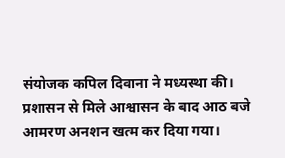संयोजक कपिल दिवाना ने मध्यस्था की। प्रशासन से मिले आश्वासन के बाद आठ बजे आमरण अनशन खत्म कर दिया गया।